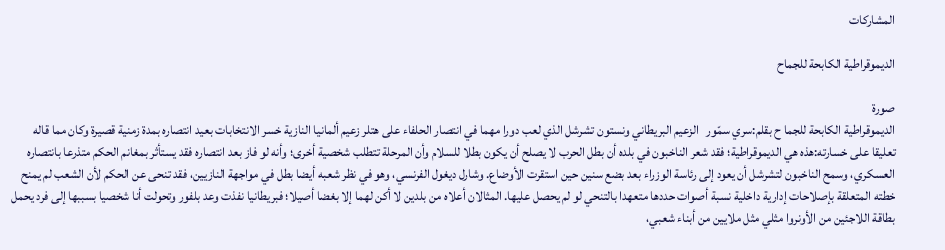المشاركات

الديموقراطية الكابحة للجماح

صورة
الديموقراطية الكابحة للجما ح بقلم:سري سمّور   الزعيم البريطاني ونستون تشرشل الذي لعب دورا مهما في انتصار الحلفاء على هتلر زعيم ألمانيا النازية خسر الانتخابات بعيد انتصاره بمدة زمنية قصيرة وكان مما قاله تعليقا على خسارته:هذه هي الديموقراطية؛ فقد شعر الناخبون في بلده أن بطل الحرب لا يصلح أن يكون بطلا للسلام وأن المرحلة تتطلب شخصية أخرى؛ وأنه لو فاز بعد انتصاره فقد يستأثر بمغانم الحكم متذرعا بانتصاره العسكري، وسمح الناخبون لتشرشل أن يعود إلى رئاسة الوزراء بعد بضع سنين حين استقرت الأوضاع. وشارل ديغول الفرنسي، وهو في نظر شعبه أيضا بطل في مواجهة النازيين، فقد تنحى عن الحكم لأن الشعب لم يمنح خطته المتعلقة بإصلاحات إدارية داخلية نسبة أصوات حددها متعهدا بالتنحي لو لم يحصل عليها. المثالان أعلاه من بلدين لا أكن لهما إلا بغضا أصيلا؛ فبريطانيا نفذت وعد بلفور وتحولت أنا شخصيا بسببها إلى فرد يحمل بطاقة اللاجئين من الأونروا مثلي مثل ملايين من أبناء شعبي،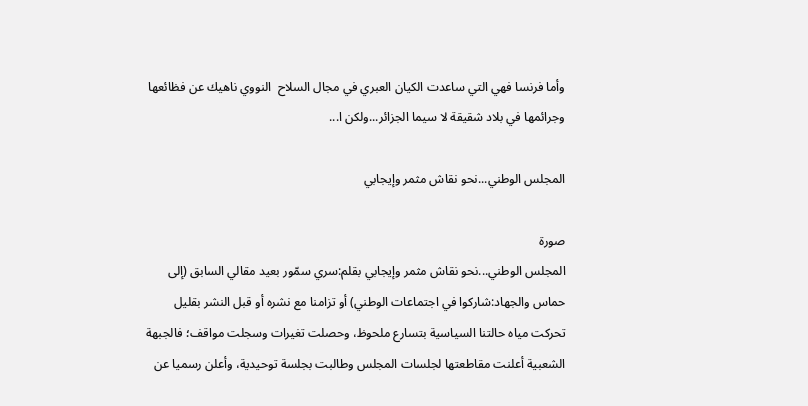وأما فرنسا فهي التي ساعدت الكيان العبري في مجال السلاح  النووي ناهيك عن فظائعها وجرائمها في بلاد شقيقة لا سيما الجزائر...ولكن ا...

المجلس الوطني...نحو نقاش مثمر وإيجابي

صورة
المجلس الوطني...نحو نقاش مثمر وإيجابي بقلم:سري سمّور بعيد مقالي السابق (إلى حماس والجهاد:شاركوا في اجتماعات الوطني) أو تزامنا مع نشره أو قبل النشر بقليل تحركت مياه حالتنا السياسية بتسارع ملحوظ، وحصلت تغيرات وسجلت مواقف؛ فالجبهة الشعبية أعلنت مقاطعتها لجلسات المجلس وطالبت بجلسة توحيدية، وأعلن رسميا عن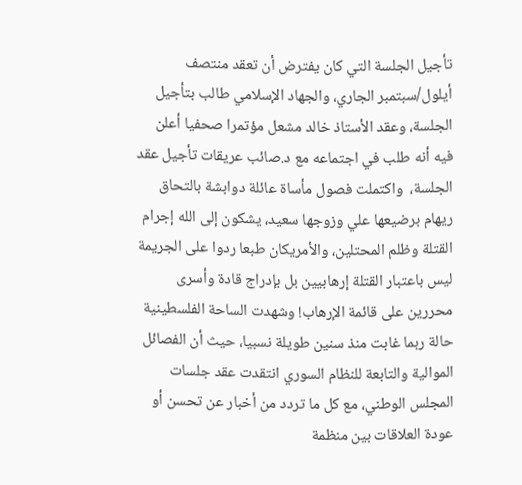تأجيل الجلسة التي كان يفترض أن تعقد منتصف أيلول/سبتمبر الجاري، والجهاد الإسلامي طالب بتأجيل الجلسة، وعقد الأستاذ خالد مشعل مؤتمرا صحفيا أعلن فيه أنه طلب في اجتماعه مع د.صائب عريقات تأجيل عقد الجلسة،  واكتملت فصول مأساة عائلة دوابشة بالتحاق ريهام برضيعها علي وزوجها سعيد، يشكون إلى الله إجرام القتلة وظلم المحتلين، والأمريكان طبعا ردوا على الجريمة ليس باعتبار القتلة إرهابيين بل بإدراج قادة وأسرى محررين على قائمة الإرهاب! وشهدت الساحة الفلسطينية حالة ربما غابت منذ سنين طويلة نسبيا، حيث أن الفصائل الموالية والتابعة للنظام السوري انتقدت عقد جلسات المجلس الوطني، مع كل ما تردد من أخبار عن تحسن أو عودة العلاقات بين منظمة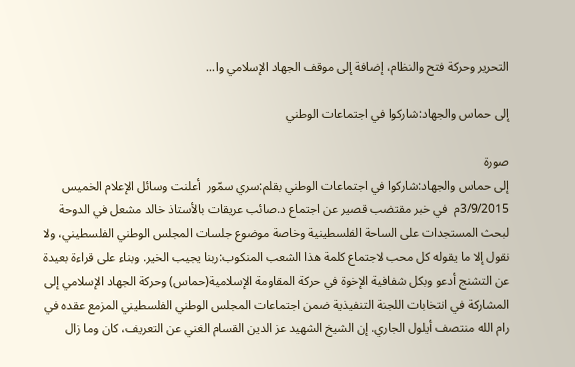التحرير وحركة فتح والنظام، إضافة إلى موقف الجهاد الإسلامي وا...

إلى حماس والجهاد:شاركوا في اجتماعات الوطني

صورة
إلى حماس والجهاد:شاركوا في اجتماعات الوطني بقلم:سري سمّور  أعلنت وسائل الإعلام الخميس 3/9/2015م  في خبر مقتضب قصير عن اجتماع د.صائب عريقات بالأستاذ خالد مشعل في الدوحة لبحث المستجدات على الساحة الفلسطينية وخاصة موضوع جلسات المجلس الوطني الفلسطيني، ولا نقول إلا ما يقوله كل محب لاجتماع كلمة هذا الشعب المنكوب:ربنا يجيب الخير. وبناء على قراءة بعيدة عن التشنج أدعو وبكل شفافية الإخوة في حركة المقاومة الإسلامية(حماس) وحركة الجهاد الإسلامي إلى المشاركة في انتخابات اللجنة التنفيذية ضمن اجتماعات المجلس الوطني الفلسطيني المزمع عقده في رام الله منتصف أيلول الجاري. إن الشيخ الشهيد عز الدين القسام الغني عن التعريف، كان وما زال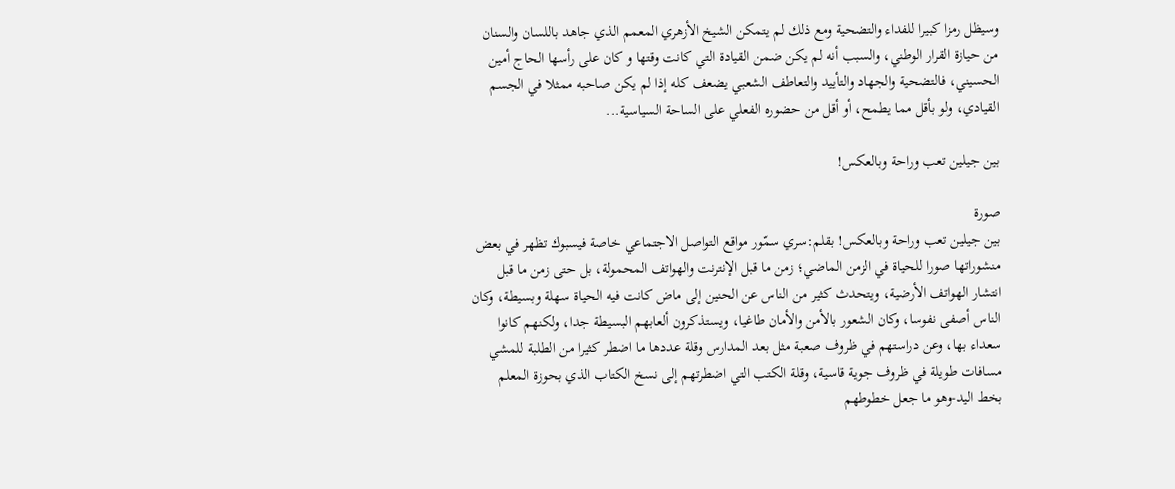وسيظل رمزا كبيرا للفداء والتضحية ومع ذلك لم يتمكن الشيخ الأزهري المعمم الذي جاهد باللسان والسنان من حيازة القرار الوطني، والسبب أنه لم يكن ضمن القيادة التي كانت وقتها و كان على رأسها الحاج أمين الحسيني، فالتضحية والجهاد والتأييد والتعاطف الشعبي يضعف كله إذا لم يكن صاحبه ممثلا في الجسم القيادي، ولو بأقل مما يطمح، أو أقل من حضوره الفعلي على الساحة السياسية...

بين جيلين تعب وراحة وبالعكس!

صورة
بين جيلين تعب وراحة وبالعكس! بقلم:سري سمّور مواقع التواصل الاجتماعي خاصة فيسبوك تظهر في بعض منشوراتها صورا للحياة في الزمن الماضي؛ زمن ما قبل الإنترنت والهواتف المحمولة، بل حتى زمن ما قبل انتشار الهواتف الأرضية، ويتحدث كثير من الناس عن الحنين إلى ماض كانت فيه الحياة سهلة وبسيطة، وكان الناس أصفى نفوسا، وكان الشعور بالأمن والأمان طاغيا، ويستذكرون ألعابهم البسيطة جدا، ولكنهم كانوا سعداء بها، وعن دراستهم في ظروف صعبة مثل بعد المدارس وقلة عددها ما اضطر كثيرا من الطلبة للمشي مسافات طويلة في ظروف جوية قاسية، وقلة الكتب التي اضطرتهم إلى نسخ الكتاب الذي بحوزة المعلم بخط اليد-وهو ما جعل خطوطهم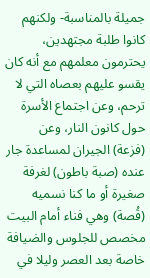جميلة بالمناسبة- ولكنهم كانوا طلبة مجتهدين، يحترمون معلمهم مع أنه كان يقسو عليهم بعصاه التي لا ترحم، وعن اجتماع الأسرة حول كانون النار، وعن (فزعة) الجيران لمساعدة جار عنده (صبة باطون) لغرفة صغيرة أو ما كنا نسميه (قُصة) وهي فناء أمام البيت مخصص للجلوس والضيافة خاصة بعد العصر وليلا في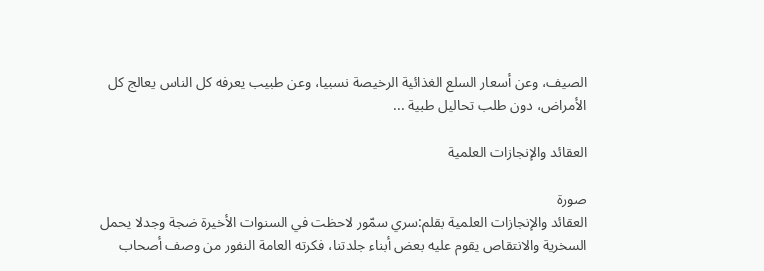الصيف، وعن أسعار السلع الغذائية الرخيصة نسبيا، وعن طبيب يعرفه كل الناس يعالج كل الأمراض، دون طلب تحاليل طبية ...

العقائد والإنجازات العلمية

صورة
العقائد والإنجازات العلمية بقلم:سري سمّور لاحظت في السنوات الأخيرة ضجة وجدلا يحمل السخرية والانتقاص يقوم عليه بعض أبناء جلدتنا، فكرته العامة النفور من وصف أصحاب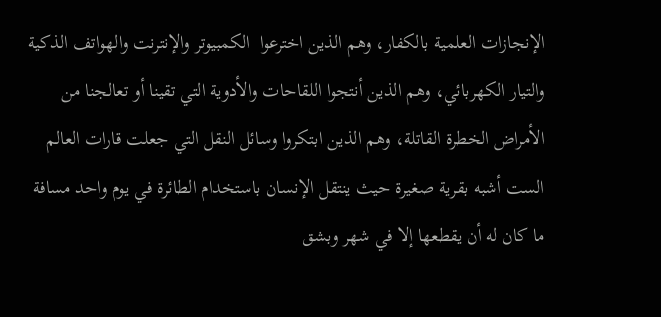الإنجازات العلمية بالكفار، وهم الذين اخترعوا  الكمبيوتر والإنترنت والهواتف الذكية والتيار الكهربائي، وهم الذين أنتجوا اللقاحات والأدوية التي تقينا أو تعالجنا من الأمراض الخطرة القاتلة، وهم الذين ابتكروا وسائل النقل التي جعلت قارات العالم الست أشبه بقرية صغيرة حيث ينتقل الإنسان باستخدام الطائرة في يوم واحد مسافة ما كان له أن يقطعها إلا في شهر وبشق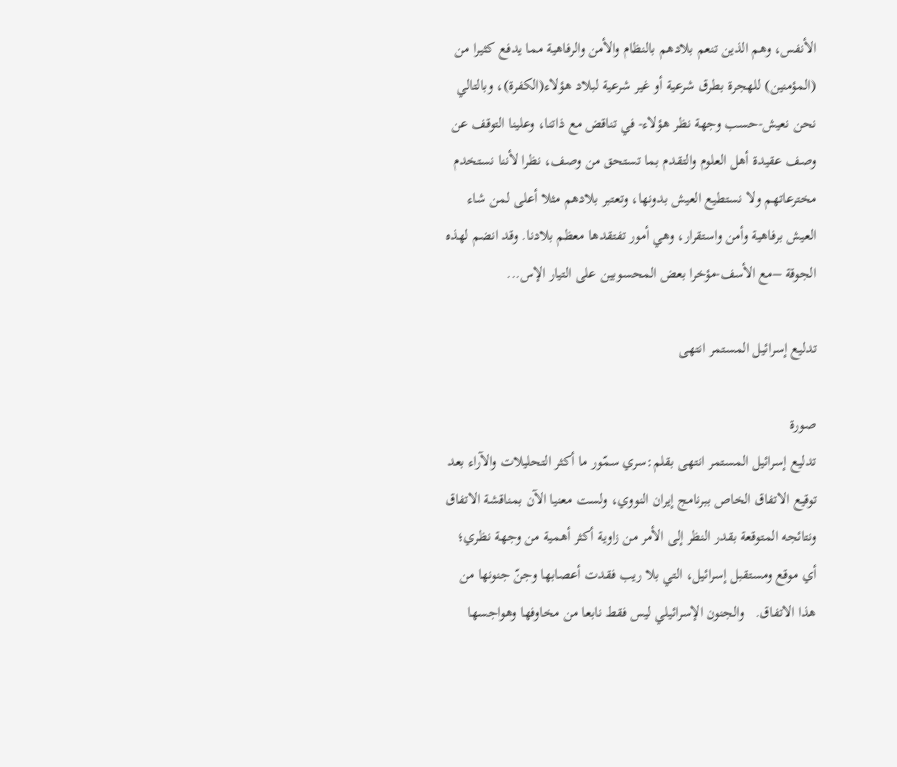الأنفس، وهم الذين تنعم بلادهم بالنظام والأمن والرفاهية مما يدفع كثيرا من (المؤمنين) للهجرة بطرق شرعية أو غير شرعية لبلاد هؤلاء(الكفرة)، وبالتالي نحن نعيش-حسب وجهة نظر هؤلاء- في تناقض مع ذاتنا، وعلينا التوقف عن وصف عقيدة أهل العلوم والتقدم بما تستحق من وصف، نظرا لأننا نستخدم مخترعاتهم ولا نستطيع العيش بدونها، وتعتبر بلادهم مثلا أعلى لمن شاء العيش برفاهية وأمن واستقرار، وهي أمور تفتقدها معظم بلادنا. وقد انضم لهذه الجوقة –مع الأسف-مؤخرا بعض المحسوبين على التيار الإس...

تدليع إسرائيل المستمر انتهى

صورة
تدليع إسرائيل المستمر انتهى بقلم:سري سمّور ما أكثر التحليلات والآراء بعد توقيع الاتفاق الخاص ببرنامج إيران النووي، ولست معنيا الآن بمناقشة الاتفاق ونتائجه المتوقعة بقدر النظر إلى الأمر من زاوية أكثر أهمية من وجهة نظري؛ أي موقع ومستقبل إسرائيل، التي بلا ريب فقدت أعصابها وجنّ جنونها من هذا الاتفاق.   والجنون الإسرائيلي ليس فقط نابعا من مخاوفها وهواجسها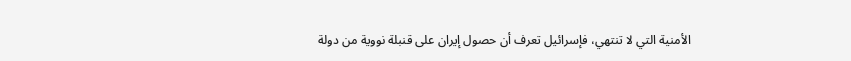الأمنية التي لا تنتهي، فإسرائيل تعرف أن حصول إيران على قنبلة نووية من دولة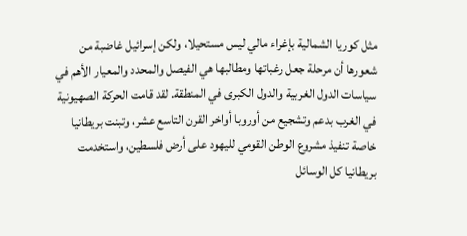مثل كوريا الشمالية بإغراء مالي ليس مستحيلا، ولكن إسرائيل غاضبة من شعورها أن مرحلة جعل رغباتها ومطالبها هي الفيصل والمحدد والمعيار الأهم في سياسات الدول الغربية والدول الكبرى في المنطقة. لقد قامت الحركة الصهيونية في الغرب بدعم وتشجيع من أوروبا أواخر القرن التاسع عشر، وتبنت بريطانيا خاصة تنفيذ مشروع الوطن القومي لليهود على أرض فلسطين، واستخدمت بريطانيا كل الوسائل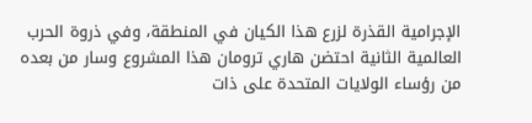الإجرامية القذرة لزرع هذا الكيان في المنطقة، وفي ذروة الحرب العالمية الثانية احتضن هاري ترومان هذا المشروع وسار من بعده من رؤساء الولايات المتحدة على ذات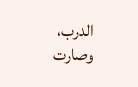الدرب، وصارت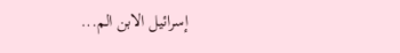إسرائيل الابن الم...